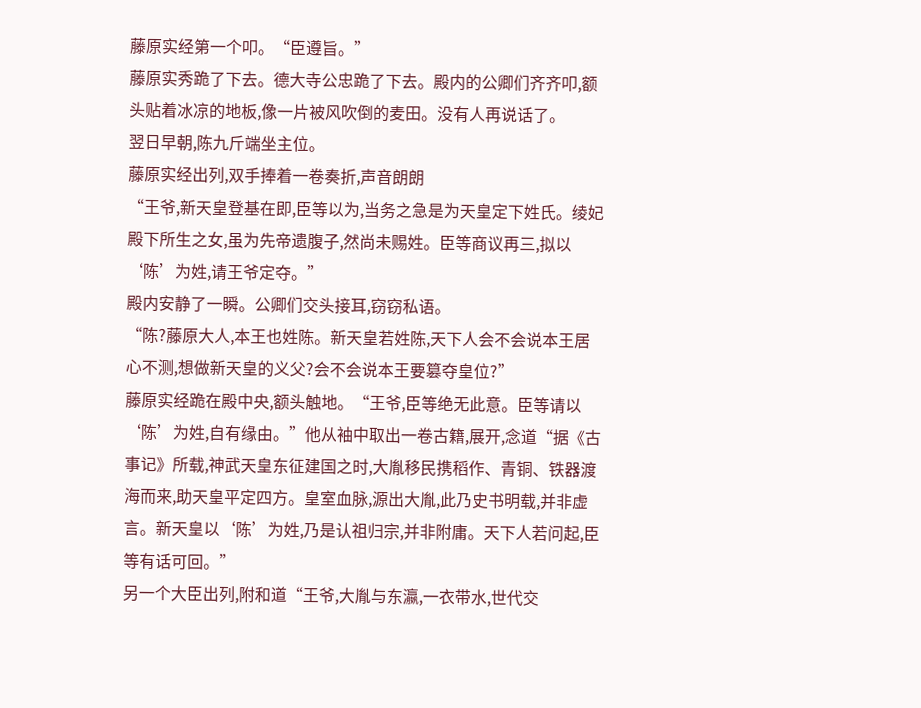藤原实经第一个叩。“臣遵旨。”
藤原实秀跪了下去。德大寺公忠跪了下去。殿内的公卿们齐齐叩,额头贴着冰凉的地板,像一片被风吹倒的麦田。没有人再说话了。
翌日早朝,陈九斤端坐主位。
藤原实经出列,双手捧着一卷奏折,声音朗朗
“王爷,新天皇登基在即,臣等以为,当务之急是为天皇定下姓氏。绫妃殿下所生之女,虽为先帝遗腹子,然尚未赐姓。臣等商议再三,拟以‘陈’为姓,请王爷定夺。”
殿内安静了一瞬。公卿们交头接耳,窃窃私语。
“陈?藤原大人,本王也姓陈。新天皇若姓陈,天下人会不会说本王居心不测,想做新天皇的义父?会不会说本王要篡夺皇位?”
藤原实经跪在殿中央,额头触地。“王爷,臣等绝无此意。臣等请以‘陈’为姓,自有缘由。”他从袖中取出一卷古籍,展开,念道“据《古事记》所载,神武天皇东征建国之时,大胤移民携稻作、青铜、铁器渡海而来,助天皇平定四方。皇室血脉,源出大胤,此乃史书明载,并非虚言。新天皇以‘陈’为姓,乃是认祖归宗,并非附庸。天下人若问起,臣等有话可回。”
另一个大臣出列,附和道“王爷,大胤与东瀛,一衣带水,世代交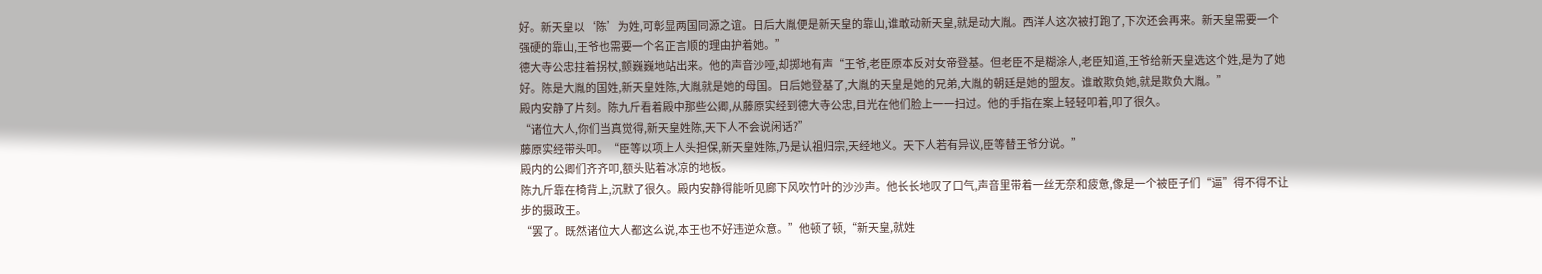好。新天皇以‘陈’为姓,可彰显两国同源之谊。日后大胤便是新天皇的靠山,谁敢动新天皇,就是动大胤。西洋人这次被打跑了,下次还会再来。新天皇需要一个强硬的靠山,王爷也需要一个名正言顺的理由护着她。”
德大寺公忠拄着拐杖,颤巍巍地站出来。他的声音沙哑,却掷地有声“王爷,老臣原本反对女帝登基。但老臣不是糊涂人,老臣知道,王爷给新天皇选这个姓,是为了她好。陈是大胤的国姓,新天皇姓陈,大胤就是她的母国。日后她登基了,大胤的天皇是她的兄弟,大胤的朝廷是她的盟友。谁敢欺负她,就是欺负大胤。”
殿内安静了片刻。陈九斤看着殿中那些公卿,从藤原实经到德大寺公忠,目光在他们脸上一一扫过。他的手指在案上轻轻叩着,叩了很久。
“诸位大人,你们当真觉得,新天皇姓陈,天下人不会说闲话?”
藤原实经带头叩。“臣等以项上人头担保,新天皇姓陈,乃是认祖归宗,天经地义。天下人若有异议,臣等替王爷分说。”
殿内的公卿们齐齐叩,额头贴着冰凉的地板。
陈九斤靠在椅背上,沉默了很久。殿内安静得能听见廊下风吹竹叶的沙沙声。他长长地叹了口气,声音里带着一丝无奈和疲惫,像是一个被臣子们“逼”得不得不让步的摄政王。
“罢了。既然诸位大人都这么说,本王也不好违逆众意。”他顿了顿,“新天皇,就姓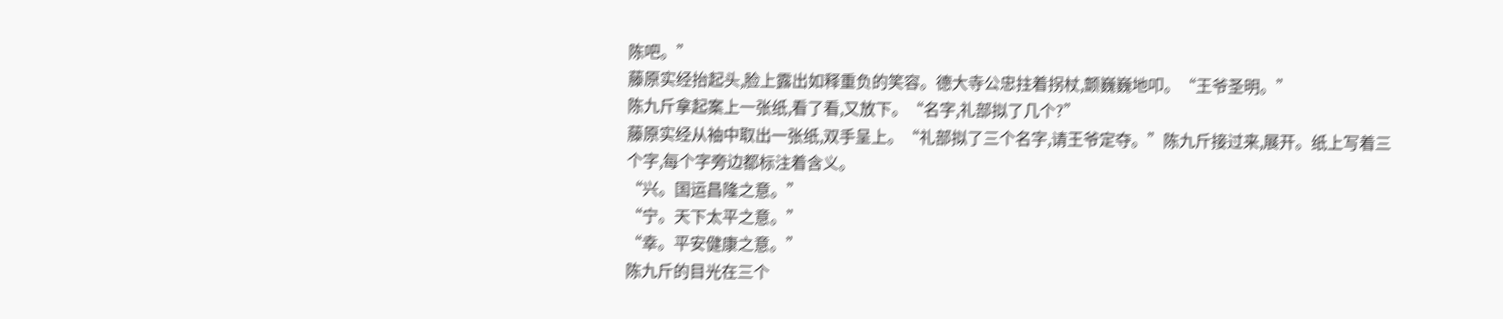陈吧。”
藤原实经抬起头,脸上露出如释重负的笑容。德大寺公忠拄着拐杖,颤巍巍地叩。“王爷圣明。”
陈九斤拿起案上一张纸,看了看,又放下。“名字,礼部拟了几个?”
藤原实经从袖中取出一张纸,双手呈上。“礼部拟了三个名字,请王爷定夺。”陈九斤接过来,展开。纸上写着三个字,每个字旁边都标注着含义。
“兴。国运昌隆之意。”
“宁。天下太平之意。”
“幸。平安健康之意。”
陈九斤的目光在三个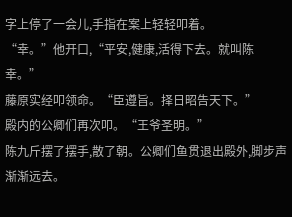字上停了一会儿,手指在案上轻轻叩着。
“幸。”他开口,“平安,健康,活得下去。就叫陈幸。”
藤原实经叩领命。“臣遵旨。择日昭告天下。”
殿内的公卿们再次叩。“王爷圣明。”
陈九斤摆了摆手,散了朝。公卿们鱼贯退出殿外,脚步声渐渐远去。